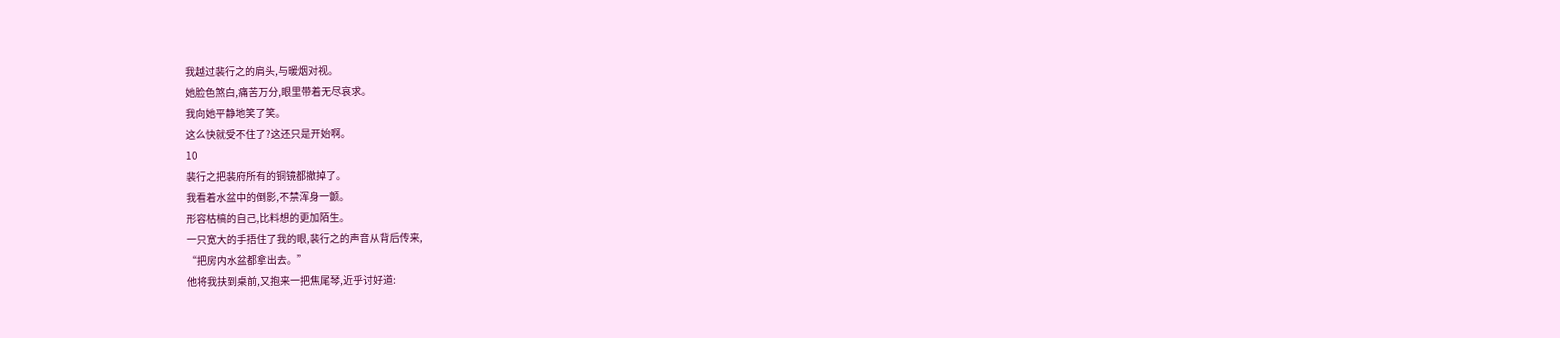我越过裴行之的肩头,与暖烟对视。
她脸色煞白,痛苦万分,眼里带着无尽哀求。
我向她平静地笑了笑。
这么快就受不住了?这还只是开始啊。
10
裴行之把裴府所有的铜镜都撤掉了。
我看着水盆中的倒影,不禁浑身一颤。
形容枯槁的自己,比料想的更加陌生。
一只宽大的手捂住了我的眼,裴行之的声音从背后传来,
“把房内水盆都拿出去。”
他将我扶到桌前,又抱来一把焦尾琴,近乎讨好道: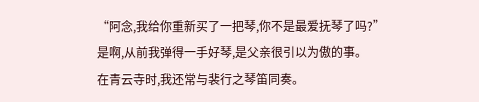“阿念,我给你重新买了一把琴,你不是最爱抚琴了吗?”
是啊,从前我弹得一手好琴,是父亲很引以为傲的事。
在青云寺时,我还常与裴行之琴笛同奏。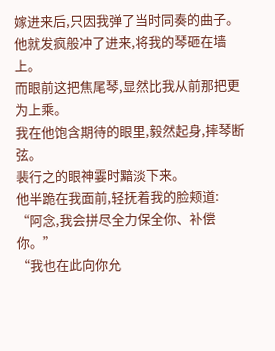嫁进来后,只因我弹了当时同奏的曲子。
他就发疯般冲了进来,将我的琴砸在墙上。
而眼前这把焦尾琴,显然比我从前那把更为上乘。
我在他饱含期待的眼里,毅然起身,摔琴断弦。
裴行之的眼神霎时黯淡下来。
他半跪在我面前,轻抚着我的脸颊道:
“阿念,我会拼尽全力保全你、补偿你。”
“我也在此向你允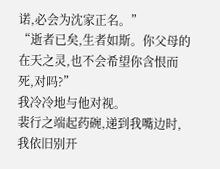诺,必会为沈家正名。”
“逝者已矣,生者如斯。你父母的在天之灵,也不会希望你含恨而死,对吗?”
我冷冷地与他对视。
裴行之端起药碗,递到我嘴边时,我依旧别开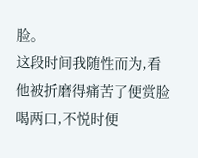脸。
这段时间我随性而为,看他被折磨得痛苦了便赏脸喝两口,不悦时便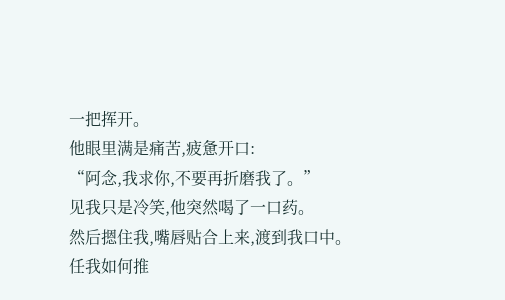一把挥开。
他眼里满是痛苦,疲惫开口:
“阿念,我求你,不要再折磨我了。”
见我只是冷笑,他突然喝了一口药。
然后摁住我,嘴唇贴合上来,渡到我口中。
任我如何推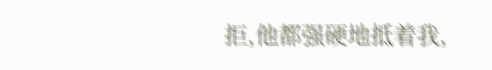拒,他都强硬地抵着我,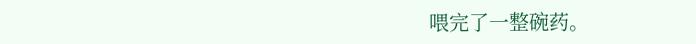喂完了一整碗药。